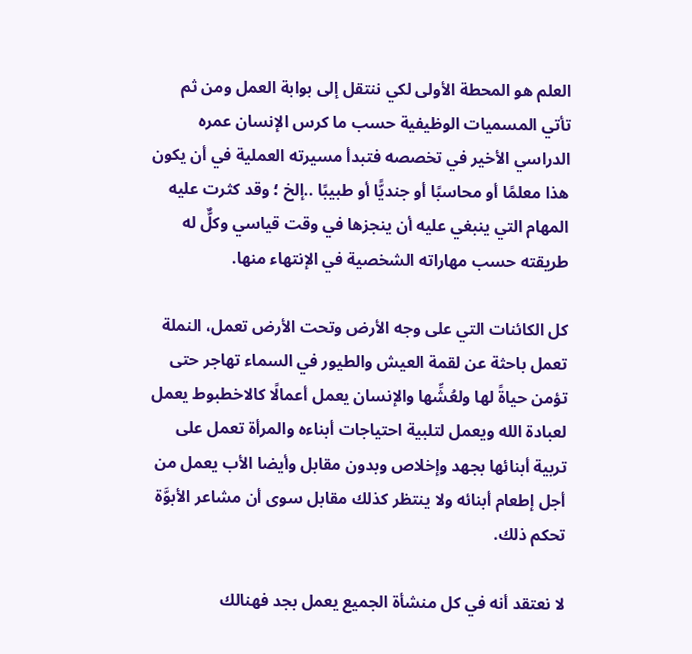العلم هو المحطة الأولى لكي ننتقل إلى بوابة العمل ومن ثم تأتي المسميات الوظيفية حسب ما كرس الإنسان عمره الدراسي الأخير في تخصصه فتبدأ مسيرته العملية في أن يكون هذا معلمًا أو محاسبًا أو جنديًّا أو طبيبًا ..إلخ ؛ وقد كثرت عليه المهام التي ينبغي عليه أن ينجزها في وقت قياسي وكلٌّ له طريقته حسب مهاراته الشخصية في الإنتهاء منها.

كل الكائنات التي على وجه الأرض وتحت الأرض تعمل، النملة تعمل باحثة عن لقمة العيش والطيور في السماء تهاجر حتى تؤمن حياةً لها ولعُشِّها والإنسان يعمل أعمالًا كالاخطبوط يعمل لعبادة الله ويعمل لتلبية احتياجات أبناءه والمرأة تعمل على تربية أبنائها بجهد وإخلاص وبدون مقابل وأيضا الأب يعمل من أجل إطعام أبنائه ولا ينتظر كذلك مقابل سوى أن مشاعر الأبوَّة تحكم ذلك.

لا نعتقد أنه في كل منشأة الجميع يعمل بجد فهنالك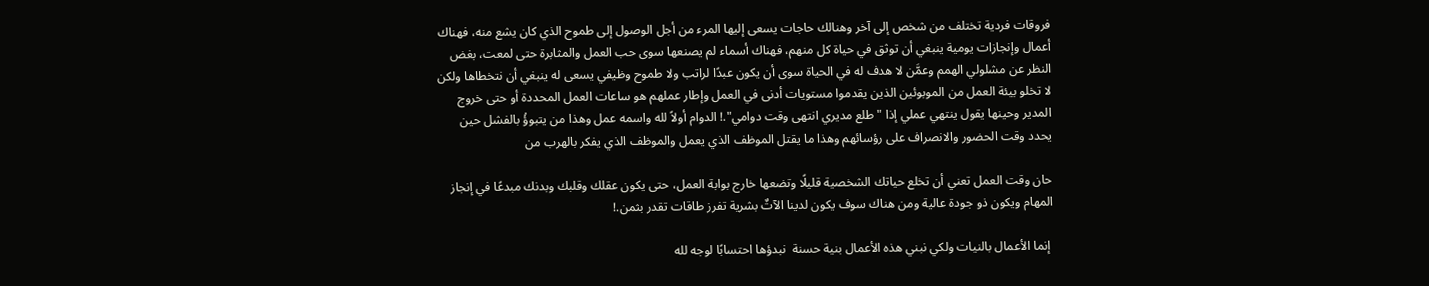فروقات فردية تختلف من شخص إلى آخر وهنالك حاجات يسعى إليها المرء من أجل الوصول إلى طموح الذي كان يشع منه، فهناك أعمال وإنجازات يومية ينبغي أن توثق في حياة كل منهم، فهناك أسماء لم يصنعها سوى حب العمل والمثابرة حتى لمعت، بغض النظر عن مشلولي الهمم وعمَّن لا هدف له في الحياة سوى أن يكون عبدًا لراتب ولا طموح وظيفي يسعى له ينبغي أن نتخطاها ولكن لا تخلو بيئة العمل من الموبوئين الذين يقدموا مستويات أدنى في العمل وإطار عملهم هو ساعات العمل المحددة أو حتى خروج المدير وحينها يقول ينتهي عملي إذا "طلع مديري انتهى وقت دوامي".! الدوام أولاً لله واسمه عمل وهذا من يتبوؤُ بالفشل حين يحدد وقت الحضور والانصراف على رؤسائهم وهذا ما يقتل الموظف الذي يعمل والموظف الذي يفكر بالهرب من

حان وقت العمل تعني أن تخلع حياتك الشخصية قليلًا وتضعها خارج بوابة العمل، حتى يكون عقلك وقلبك وبدنك مبدعًا في إنجاز المهام ويكون ذو جودة عالية ومن هناك سوف يكون لدينا الآتٌ بشرية تفرز طاقات تقدر بثمن.!

 إنما الأعمال بالنيات ولكي نبني هذه الأعمال بنية حسنة  نبدؤها احتسابًا لوجه لله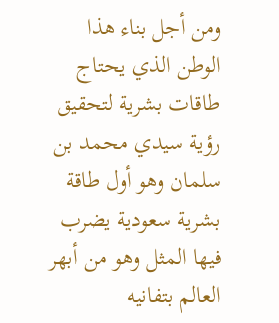ومن أجل بناء هذا الوطن الذي يحتاج طاقات بشرية لتحقيق رؤية سيدي محمد بن سلمان وهو أول طاقة بشرية سعودية يضرب فيها المثل وهو من أبهر العالم بتفانيه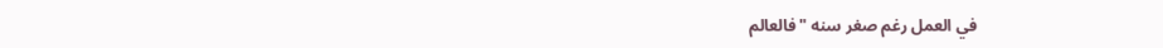في العمل رغم صغر سنه "فالعالم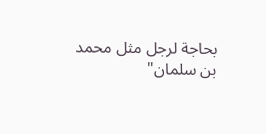بحاجة لرجل مثل محمد بن سلمان"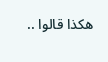هكذا قالوا ..